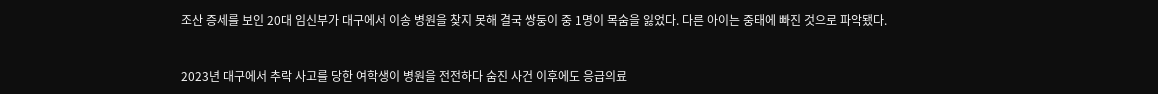조산 증세를 보인 20대 임신부가 대구에서 이송 병원을 찾지 못해 결국 쌍둥이 중 1명이 목숨을 잃었다. 다른 아이는 중태에 빠진 것으로 파악됐다.



2023년 대구에서 추락 사고를 당한 여학생이 병원을 전전하다 숨진 사건 이후에도 응급의료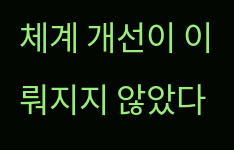체계 개선이 이뤄지지 않았다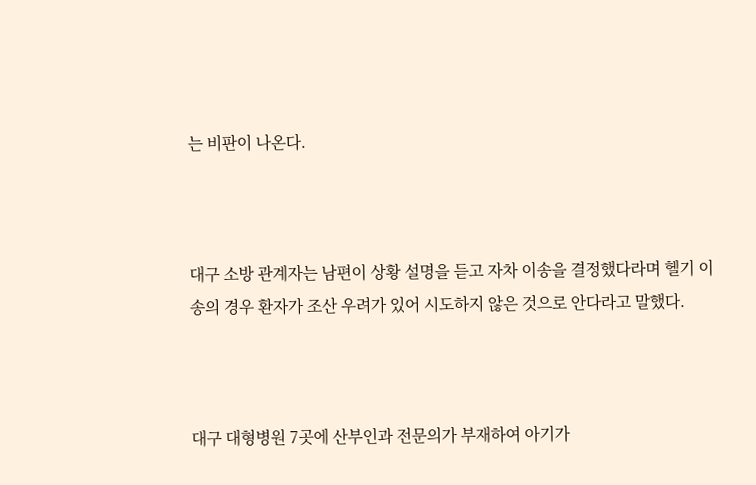는 비판이 나온다.



대구 소방 관계자는 남편이 상황 설명을 듣고 자차 이송을 결정했다라며 헬기 이송의 경우 환자가 조산 우려가 있어 시도하지 않은 것으로 안다라고 말했다.



대구 대형병원 7곳에 산부인과 전문의가 부재하여 아기가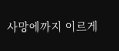사망에까지 이르게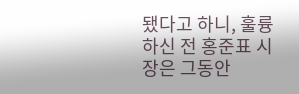됐다고 하니, 훌륭하신 전 홍준표 시장은 그동안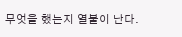무엇을 했는지 열불이 난다.